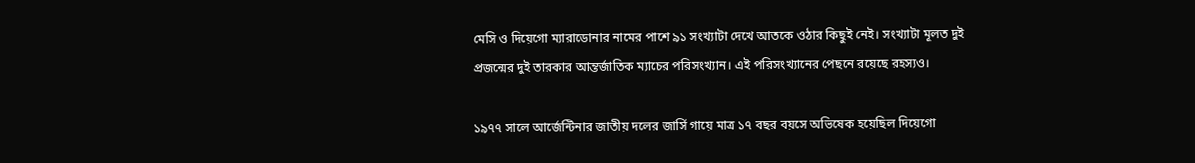মেসি ও দিয়েগো ম্যারাডোনার নামের পাশে ৯১ সংখ্যাটা দেখে আতকে ওঠার কিছুই নেই। সংখ্যাটা মূলত দুই প্রজন্মের দুই তারকার আন্তর্জাতিক ম্যাচের পরিসংখ্যান। এই পরিসংখ্যানের পেছনে রয়েছে রহস্যও।

১৯৭৭ সালে আর্জেন্টিনার জাতীয় দলের জার্সি গায়ে মাত্র ১৭ বছর বয়সে অভিষেক হয়েছিল দিয়েগো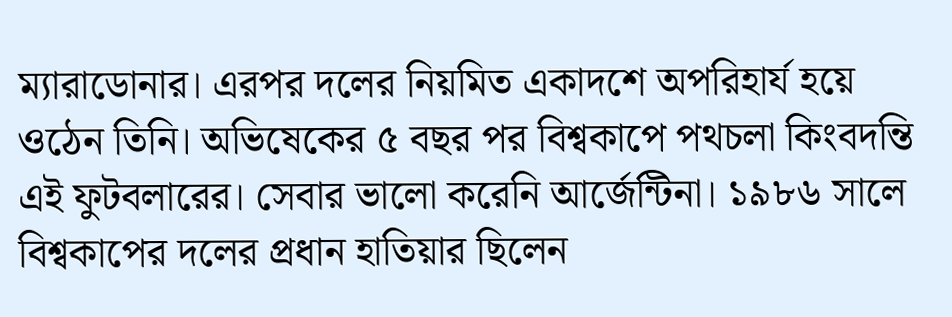ম্যারাডোনার। এরপর দলের নিয়মিত একাদশে অপরিহার্য হয়ে ওঠেন তিনি। অভিষেকের ৫ বছর পর বিশ্বকাপে পথচলা কিংবদন্তি এই ফুটবলারের। সেবার ভালো করেনি আর্জেন্টিনা। ১৯৮৬ সালে বিশ্বকাপের দলের প্রধান হাতিয়ার ছিলেন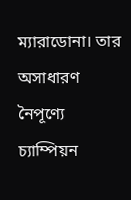ম্যারাডোনা। তার অসাধারণ নৈপূণ্যে চ্যাম্পিয়ন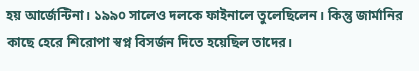হয় আর্জেন্টিনা। ১৯৯০ সালেও দলকে ফাইনালে তুলেছিলেন। কিন্তু জার্মানির কাছে হেরে শিরোপা স্বপ্ন বিসর্জন দিতে হয়েছিল তাদের।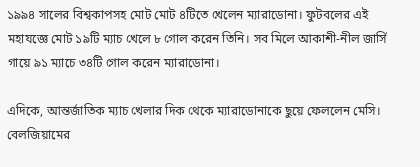১৯৯৪ সালের বিশ্বকাপসহ মোট মোট ৪টিতে খেলেন ম্যারাডোনা। ফুটবলের এই মহাযজ্ঞে মোট ১৯টি ম্যাচ খেলে ৮ গোল করেন তিনি। সব মিলে আকাশী-নীল জার্সি গায়ে ৯১ ম্যাচে ৩৪টি গোল করেন ম্যারাডোনা।

এদিকে, আন্তর্জাতিক ম্যাচ খেলার দিক থেকে ম্যারাডোনাকে ছুয়ে ফেললেন মেসি। বেলজিয়ামের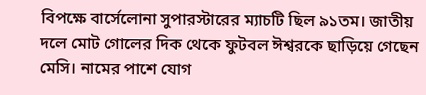বিপক্ষে বার্সেলোনা সুপারস্টারের ম্যাচটি ছিল ৯১তম। জাতীয় দলে মোট গোলের দিক থেকে ফুটবল ঈশ্বরকে ছাড়িয়ে গেছেন মেসি। নামের পাশে যোগ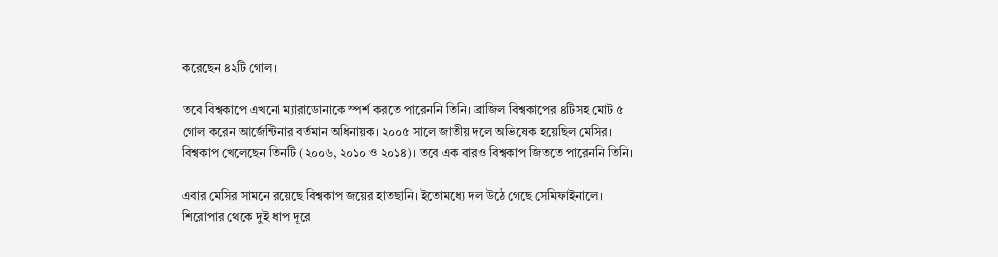করেছেন ৪২টি গোল।

তবে বিশ্বকাপে এখনো ম্যারাডোনাকে স্পর্শ করতে পারেননি তিনি। ব্রাজিল বিশ্বকাপের ৪টিসহ মোট ৫ গোল করেন আর্জেন্টিনার বর্তমান অধিনায়ক। ২০০৫ সালে জাতীয় দলে অভিষেক হয়েছিল মেসির। বিশ্বকাপ খেলেছেন তিনটি (২০০৬, ২০১০ ও ২০১৪)। তবে এক বারও বিশ্বকাপ জিততে পারেননি তিনি।

এবার মেসির সামনে রয়েছে বিশ্বকাপ জয়ের হাতছানি। ইতোমধ্যে দল উঠে গেছে সেমিফাইনালে। শিরোপার থেকে দুই ধাপ দূরে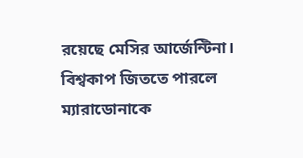রয়েছে মেসির আর্জেন্টিনা। বিশ্বকাপ জিততে পারলে ম্যারাডোনাকে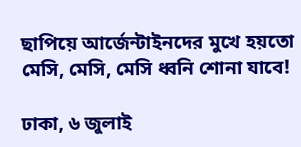ছাপিয়ে আর্জেন্টাইনদের মুখে হয়তো মেসি, মেসি, মেসি ধ্বনি শোনা যাবে!

ঢাকা, ৬ জুলাই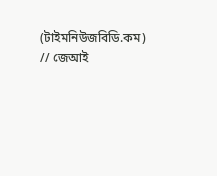(টাইমনিউজবিডি.কম) // জেআই